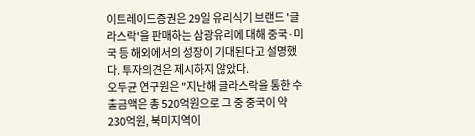이트레이드증권은 29일 유리식기 브랜드 '글라스락'을 판매하는 삼광유리에 대해 중국·미국 등 해외에서의 성장이 기대된다고 설명했다. 투자의견은 제시하지 않았다.
오두균 연구원은 "지난해 글라스락을 통한 수출금액은 총 520억원으로 그 중 중국이 약 230억원, 북미지역이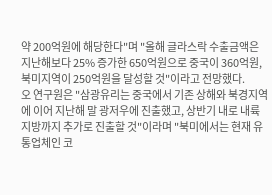약 200억원에 해당한다"며 "올해 글라스락 수출금액은 지난해보다 25% 증가한 650억원으로 중국이 360억원, 북미지역이 250억원을 달성할 것"이라고 전망했다.
오 연구원은 "삼광유리는 중국에서 기존 상해와 북경지역에 이어 지난해 말 광저우에 진출했고, 상반기 내로 내륙지방까지 추가로 진출할 것"이라며 "북미에서는 현재 유통업체인 코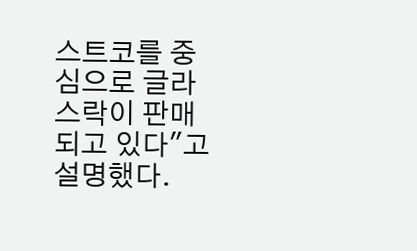스트코를 중심으로 글라스락이 판매되고 있다"고 설명했다.